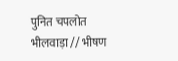पुनित चपलोत
भीलवाड़ा // भीषण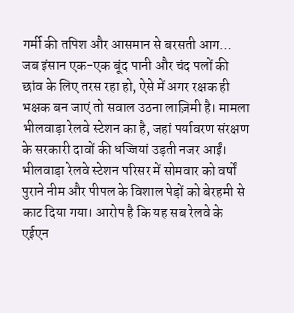गर्मी की तपिश और आसमान से बरसती आग… जब इंसान एक-एक बूंद पानी और चंद पलों की छांव के लिए तरस रहा हो, ऐसे में अगर रक्षक ही भक्षक बन जाएं तो सवाल उठना लाज़िमी है। मामला भीलवाड़ा रेलवे स्टेशन का है, जहां पर्यावरण संरक्षण के सरकारी दावों की धज्जियां उड़ती नजर आईं।
भीलवाड़ा रेलवे स्टेशन परिसर में सोमवार को वर्षों पुराने नीम और पीपल के विशाल पेड़ों को बेरहमी से काट दिया गया। आरोप है कि यह सब रेलवे के एईएन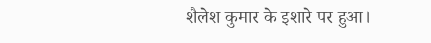शैलेश कुमार के इशारे पर हुआ।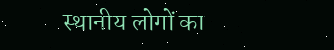स्थानीय लोगों का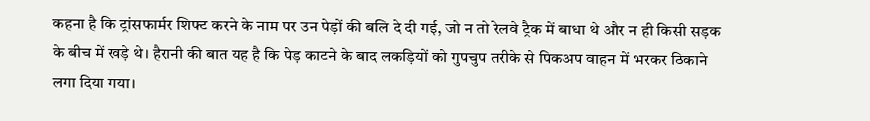कहना है कि ट्रांसफार्मर शिफ्ट करने के नाम पर उन पेड़ों की बलि दे दी गई, जो न तो रेलवे ट्रैक में बाधा थे और न ही किसी सड़क के बीच में खड़े थे। हैरानी की बात यह है कि पेड़ काटने के बाद लकड़ियों को गुपचुप तरीके से पिकअप वाहन में भरकर ठिकाने लगा दिया गया।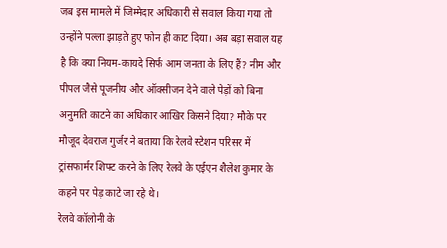जब इस मामले में जिम्मेदार अधिकारी से सवाल किया गया तो उन्होंने पल्ला झाड़ते हुए फोन ही काट दिया। अब बड़ा सवाल यह है कि क्या नियम-कायदे सिर्फ आम जनता के लिए हैं? नीम और पीपल जैसे पूजनीय और ऑक्सीजन देने वाले पेड़ों को बिना अनुमति काटने का अधिकार आखिर किसने दिया? मौके पर मौजूद देवराज गुर्जर ने बताया कि रेलवे स्टेशन परिसर में ट्रांसफार्मर शिफ्ट करने के लिए रेलवे के एईएन शैलेश कुमार के कहने पर पेड़ काटे जा रहे थे।
रेलवे कॉलोनी के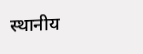स्थानीय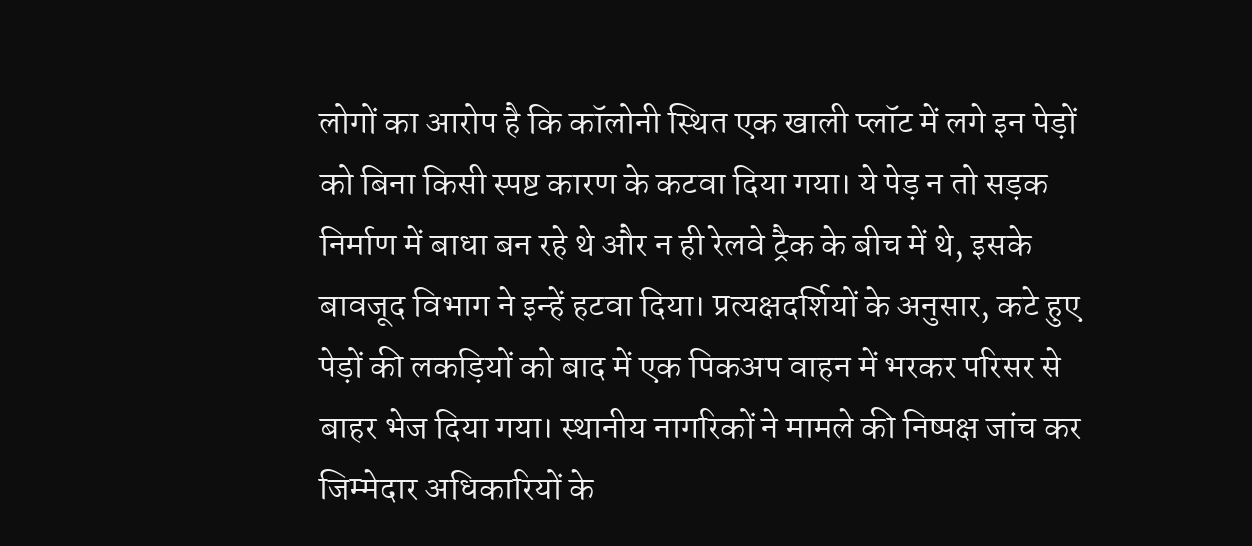लोगों का आरोप है कि कॉलोनी स्थित एक खाली प्लॉट में लगे इन पेड़ों को बिना किसी स्पष्ट कारण के कटवा दिया गया। ये पेड़ न तो सड़क निर्माण में बाधा बन रहे थे और न ही रेलवे ट्रैक के बीच में थे, इसके बावजूद विभाग ने इन्हें हटवा दिया। प्रत्यक्षदर्शियों के अनुसार, कटे हुए पेड़ों की लकड़ियों को बाद में एक पिकअप वाहन में भरकर परिसर से बाहर भेज दिया गया। स्थानीय नागरिकों ने मामले की निष्पक्ष जांच कर जिम्मेदार अधिकारियों के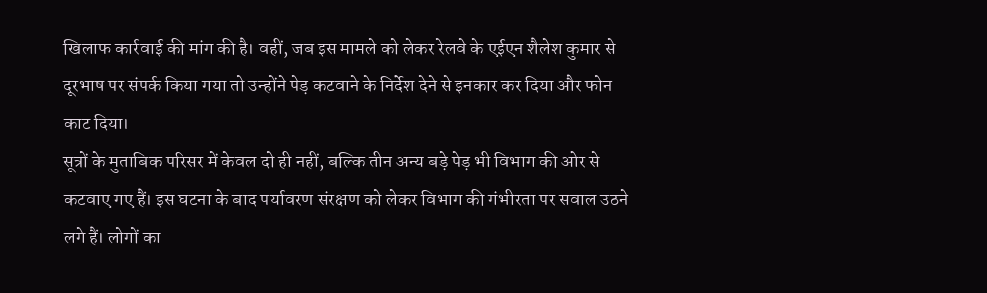खिलाफ कार्रवाई की मांग की है। वहीं, जब इस मामले को लेकर रेलवे के एईएन शैलेश कुमार से दूरभाष पर संपर्क किया गया तो उन्होंने पेड़ कटवाने के निर्देश देने से इनकार कर दिया और फोन काट दिया।
सूत्रों के मुताबिक परिसर में केवल दो ही नहीं, बल्कि तीन अन्य बड़े पेड़ भी विभाग की ओर से कटवाए गए हैं। इस घटना के बाद पर्यावरण संरक्षण को लेकर विभाग की गंभीरता पर सवाल उठने लगे हैं। लोगों का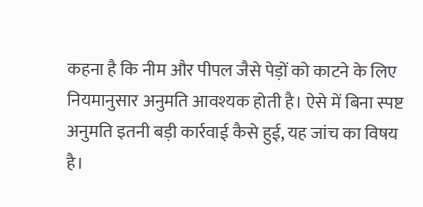कहना है कि नीम और पीपल जैसे पेड़ों को काटने के लिए नियमानुसार अनुमति आवश्यक होती है। ऐसे में बिना स्पष्ट अनुमति इतनी बड़ी कार्रवाई कैसे हुई, यह जांच का विषय है।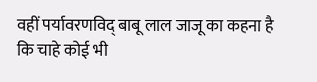वहीं पर्यावरणविद् बाबू लाल जाजू का कहना है कि चाहे कोई भी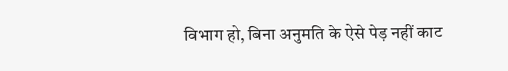विभाग हो, बिना अनुमति के ऐसे पेड़ नहीं काट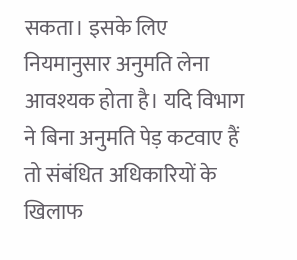सकता। इसके लिए नियमानुसार अनुमति लेना आवश्यक होता है। यदि विभाग ने बिना अनुमति पेड़ कटवाए हैं तो संबंधित अधिकारियों के खिलाफ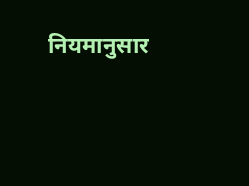नियमानुसार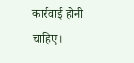कार्रवाई होनी चाहिए।